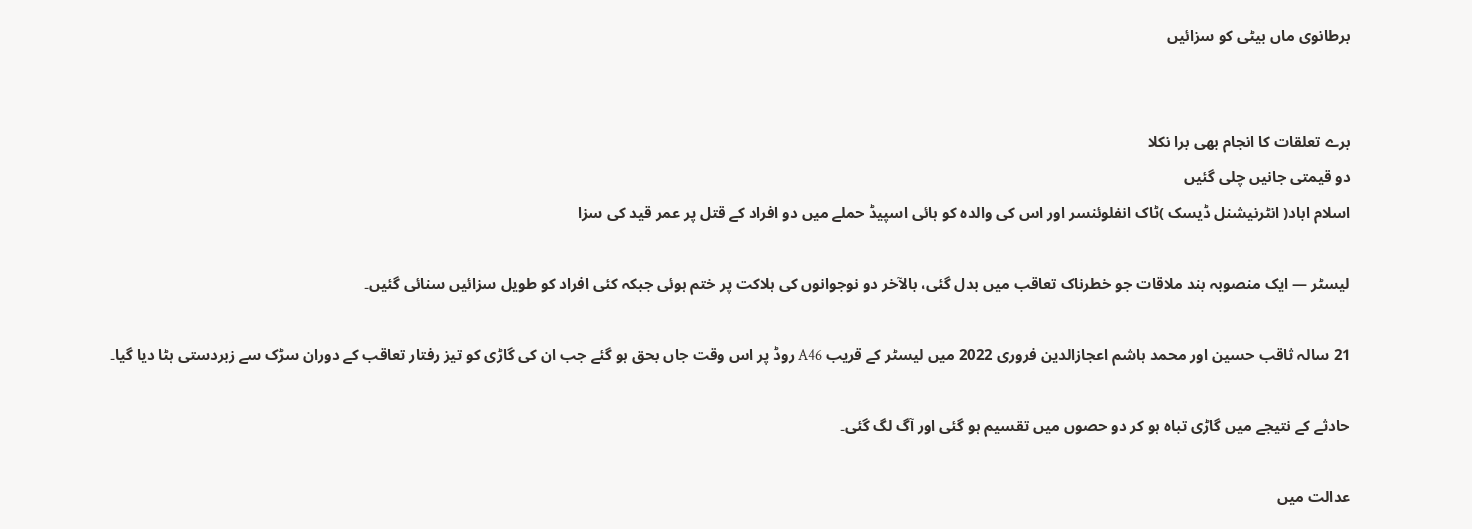برطانوی ماں بیٹی کو سزائیں


برے تعلقات کا انجام بھی برا نکلا
دو قیمتی جانیں چلی گئیں
اسلام اباد( انٹرنیشنل ڈیسک )ٹاک انفلوئنسر اور اس کی والدہ کو ہائی اسپیڈ حملے میں دو افراد کے قتل پر عمر قید کی سزا

لیسٹر — ایک منصوبہ بند ملاقات جو خطرناک تعاقب میں بدل گئی، بالآخر دو نوجوانوں کی ہلاکت پر ختم ہوئی جبکہ کئی افراد کو طویل سزائیں سنائی گئیں۔

21 سالہ ثاقب حسین اور محمد ہاشم اعجازالدین فروری 2022 میں لیسٹر کے قریب A46 روڈ پر اس وقت جاں بحق ہو گئے جب ان کی گاڑی کو تیز رفتار تعاقب کے دوران سڑک سے زبردستی ہٹا دیا گیا۔

حادثے کے نتیجے میں گاڑی تباہ ہو کر دو حصوں میں تقسیم ہو گئی اور آگ لگ گئی۔

عدالت میں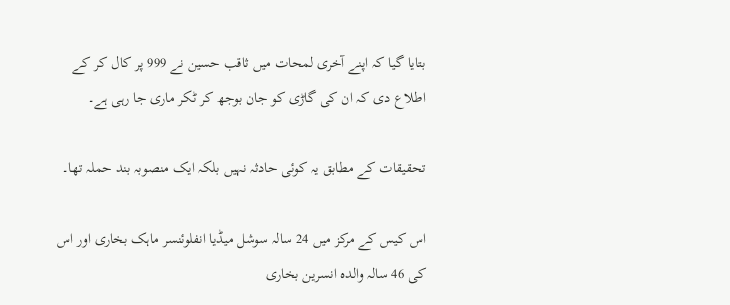بتایا گیا کہ اپنے آخری لمحات میں ثاقب حسین نے 999 پر کال کر کے اطلاع دی کہ ان کی گاڑی کو جان بوجھ کر ٹکر ماری جا رہی ہے۔

تحقیقات کے مطابق یہ کوئی حادثہ نہیں بلکہ ایک منصوبہ بند حملہ تھا۔

اس کیس کے مرکز میں 24 سالہ سوشل میڈیا انفلوئنسر ماہک بخاری اور اس کی 46 سالہ والدہ انسرین بخاری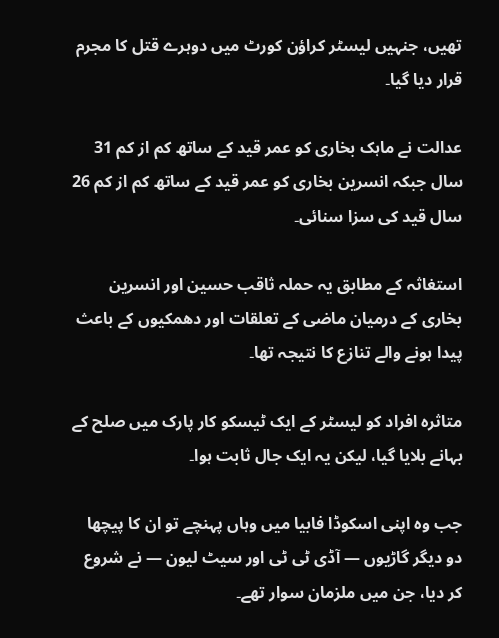تھیں، جنہیں لیسٹر کراؤن کورٹ میں دوہرے قتل کا مجرم قرار دیا گیا۔

عدالت نے ماہک بخاری کو عمر قید کے ساتھ کم از کم 31 سال جبکہ انسرین بخاری کو عمر قید کے ساتھ کم از کم 26 سال قید کی سزا سنائی۔

استغاثہ کے مطابق یہ حملہ ثاقب حسین اور انسرین بخاری کے درمیان ماضی کے تعلقات اور دھمکیوں کے باعث پیدا ہونے والے تنازع کا نتیجہ تھا۔

متاثرہ افراد کو لیسٹر کے ایک ٹیسکو کار پارک میں صلح کے بہانے بلایا گیا، لیکن یہ ایک جال ثابت ہوا۔

جب وہ اپنی اسکوڈا فابیا میں وہاں پہنچے تو ان کا پیچھا دو دیگر گاڑیوں — آڈی ٹی ٹی اور سیٹ لیون — نے شروع کر دیا، جن میں ملزمان سوار تھے۔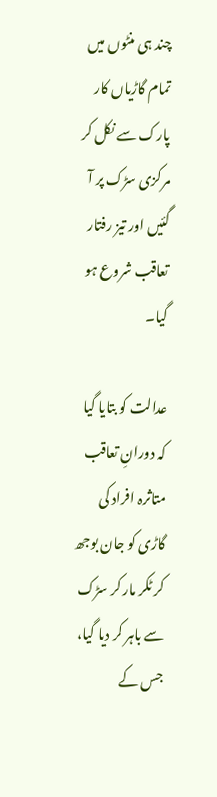چند ہی منٹوں میں تمام گاڑیاں کار پارک سے نکل کر مرکزی سڑک پر آ گئیں اور تیز رفتار تعاقب شروع ہو گیا۔

عدالت کو بتایا گیا کہ دورانِ تعاقب متاثرہ افراد کی گاڑی کو جان بوجھ کر ٹکر مار کر سڑک سے باہر کر دیا گیا، جس کے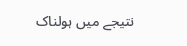نتیجے میں ہولناک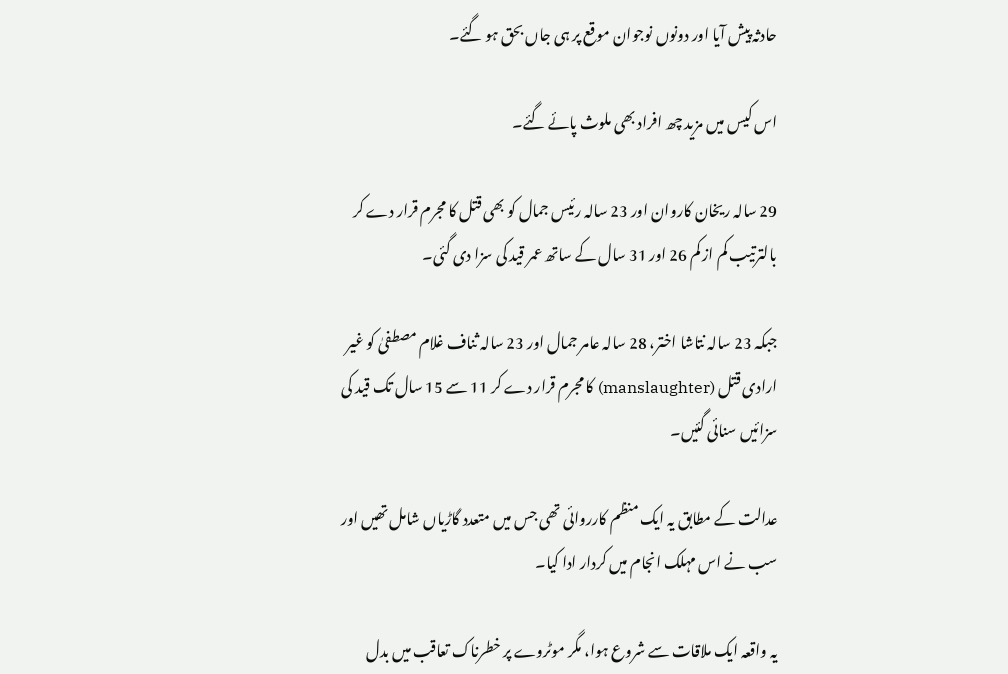حادثہ پیش آیا اور دونوں نوجوان موقع پر ہی جاں بحق ہو گئے۔

اس کیس میں مزید چھ افراد بھی ملوث پائے گئے۔

29 سالہ ریخان کاروان اور 23 سالہ رئیس جمال کو بھی قتل کا مجرم قرار دے کر بالترتیب کم از کم 26 اور 31 سال کے ساتھ عمر قید کی سزا دی گئی۔

جبکہ 23 سالہ نتاشا اختر، 28 سالہ عامر جمال اور 23 سالہ ثناف غلام مصطفیٰ کو غیر ارادی قتل (manslaughter) کا مجرم قرار دے کر 11 سے 15 سال تک قید کی سزائیں سنائی گئیں۔

عدالت کے مطابق یہ ایک منظم کارروائی تھی جس میں متعدد گاڑیاں شامل تھیں اور سب نے اس مہلک انجام میں کردار ادا کیا۔

یہ واقعہ ایک ملاقات سے شروع ہوا، مگر موٹروے پر خطرناک تعاقب میں بدل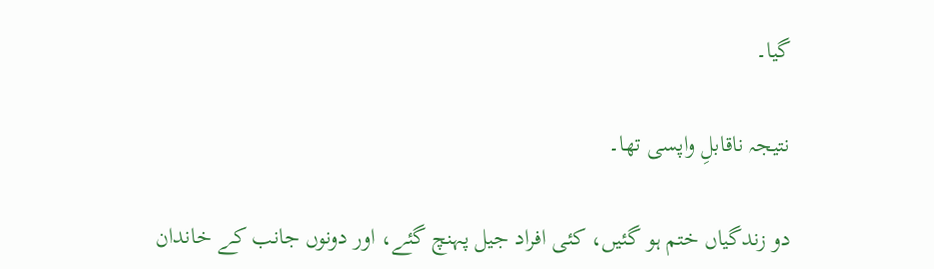گیا۔

نتیجہ ناقابلِ واپسی تھا۔

دو زندگیاں ختم ہو گئیں، کئی افراد جیل پہنچ گئے، اور دونوں جانب کے خاندان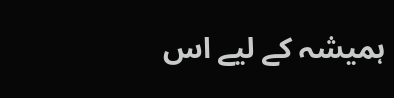ہمیشہ کے لیے اس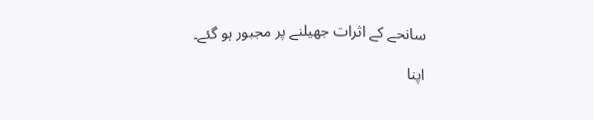سانحے کے اثرات جھیلنے پر مجبور ہو گئے۔

اپنا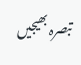تبصرہ بھیجیں